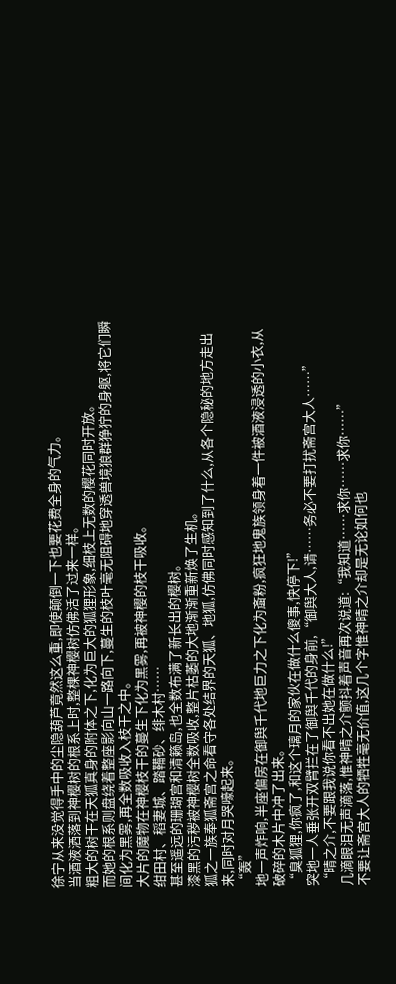徐宁从来没觉得手中的尘隐葫芦竟然这么重,即使颠倒一下也要花费全身的气力。
当酒液洒落到神樱树的根系上时,整棵神樱树仿佛活了过来一样。
粗大的树干在天狐真身的附体之下,化为巨大的狐狸形象,细枝上无数的樱花同时开放。
而她的根系则盘绕着整座影向山一路向下,蔓生的枝叶毫无阻碍地穿透兽境狼群狰狞的身躯,将它们瞬间化为黑雾,再全数吸收入枝干之中。
大片的魔物在神樱枝干的蔓生下化为黑雾,再被神樱的枝干吸收。
绀田村、稻妻城、踏鞴砂、绯木村……
甚至遥远的珊瑚宫和清籁岛,也全数布满了新长出的樱树。
漆黑的污秽被神樱树全数吸收,整片枯萎的大地渐渐重新焕了生机。
狐之一族奉狐斋宫之命看守各处结界的天狐、地狐,仿佛同时感知到了什么,从各个隐秘的地方走出来,同时对月哭嚎起来。
“轰”
地一声炸响,半座偏房在御舆千代地巨力之下化为齑粉,疯狂地鬼族领身着一件被酒液浸透的小衣,从破碎的木片中冲了出来。
“臭狐狸,你疯了,和这个璃月的家伙在做什么傻事,快停下!”
突地一人垂张开双臂拦在了御舆千代的身前,“御舆大人,请……务必不要打扰斋宫大人……”
“晴之介,不要跟我说你看不出她在做什么!”
几滴眼泪无声滴落,惟神晴之介颤抖着声音再次说道:“我知道……求你……求你……”
不要让斋宫大人的牺牲毫无价值,这几个字惟神晴之介却是无论如何也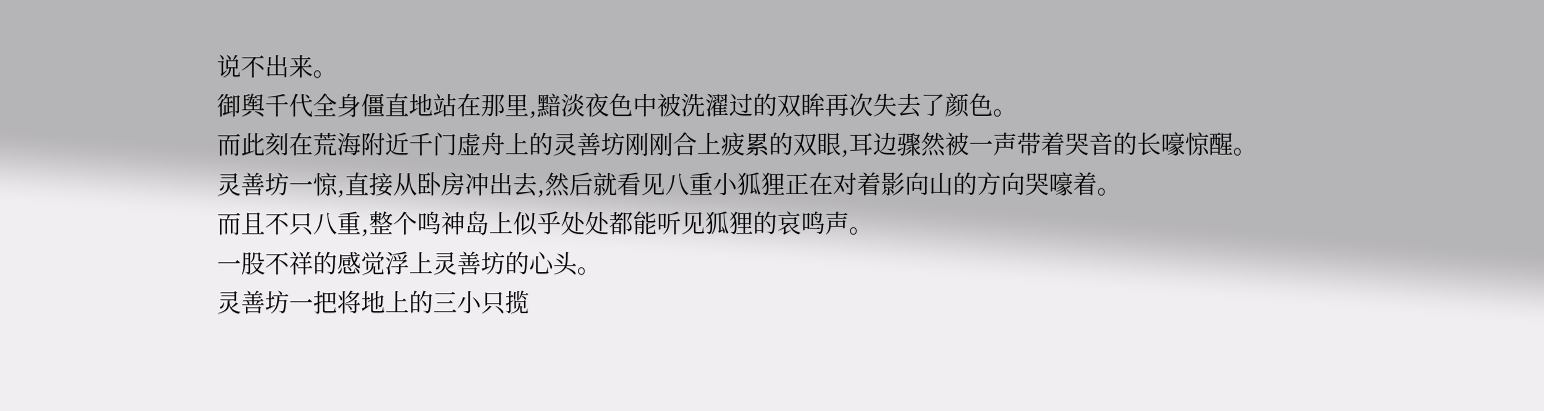说不出来。
御舆千代全身僵直地站在那里,黯淡夜色中被洗濯过的双眸再次失去了颜色。
而此刻在荒海附近千门虚舟上的灵善坊刚刚合上疲累的双眼,耳边骤然被一声带着哭音的长嚎惊醒。
灵善坊一惊,直接从卧房冲出去,然后就看见八重小狐狸正在对着影向山的方向哭嚎着。
而且不只八重,整个鸣神岛上似乎处处都能听见狐狸的哀鸣声。
一股不祥的感觉浮上灵善坊的心头。
灵善坊一把将地上的三小只揽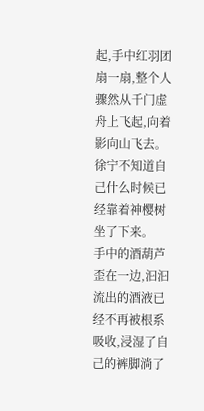起,手中红羽团扇一扇,整个人骤然从千门虚舟上飞起,向着影向山飞去。
徐宁不知道自己什么时候已经靠着神樱树坐了下来。
手中的酒葫芦歪在一边,汩汩流出的酒液已经不再被根系吸收,浸湿了自己的裤脚淌了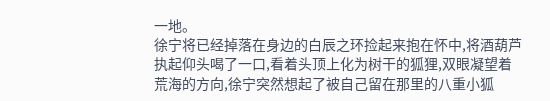一地。
徐宁将已经掉落在身边的白辰之环捡起来抱在怀中,将酒葫芦执起仰头喝了一口,看着头顶上化为树干的狐狸,双眼凝望着荒海的方向,徐宁突然想起了被自己留在那里的八重小狐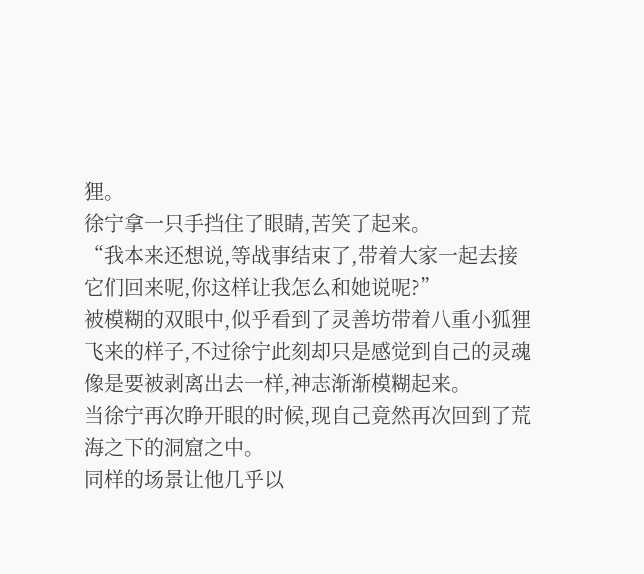狸。
徐宁拿一只手挡住了眼睛,苦笑了起来。
“我本来还想说,等战事结束了,带着大家一起去接它们回来呢,你这样让我怎么和她说呢?”
被模糊的双眼中,似乎看到了灵善坊带着八重小狐狸飞来的样子,不过徐宁此刻却只是感觉到自己的灵魂像是要被剥离出去一样,神志渐渐模糊起来。
当徐宁再次睁开眼的时候,现自己竟然再次回到了荒海之下的洞窟之中。
同样的场景让他几乎以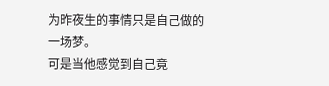为昨夜生的事情只是自己做的一场梦。
可是当他感觉到自己竟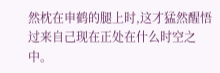然枕在申鹤的腿上时,这才猛然醒悟过来自己现在正处在什么时空之中。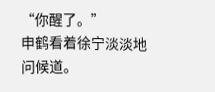“你醒了。”
申鹤看着徐宁淡淡地问候道。